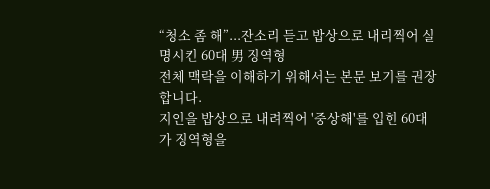“청소 좀 해”...잔소리 듣고 밥상으로 내리찍어 실명시킨 60대 男 징역형
전체 맥락을 이해하기 위해서는 본문 보기를 권장합니다.
지인을 밥상으로 내려찍어 '중상해'를 입힌 60대가 징역형을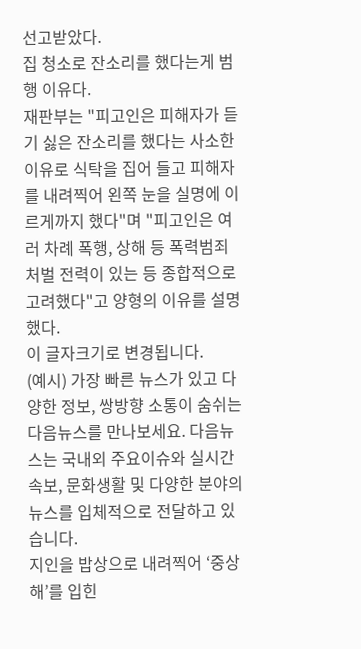선고받았다.
집 청소로 잔소리를 했다는게 범행 이유다.
재판부는 "피고인은 피해자가 듣기 싫은 잔소리를 했다는 사소한 이유로 식탁을 집어 들고 피해자를 내려찍어 왼쪽 눈을 실명에 이르게까지 했다"며 "피고인은 여러 차례 폭행, 상해 등 폭력범죄 처벌 전력이 있는 등 종합적으로 고려했다"고 양형의 이유를 설명했다.
이 글자크기로 변경됩니다.
(예시) 가장 빠른 뉴스가 있고 다양한 정보, 쌍방향 소통이 숨쉬는 다음뉴스를 만나보세요. 다음뉴스는 국내외 주요이슈와 실시간 속보, 문화생활 및 다양한 분야의 뉴스를 입체적으로 전달하고 있습니다.
지인을 밥상으로 내려찍어 ‘중상해’를 입힌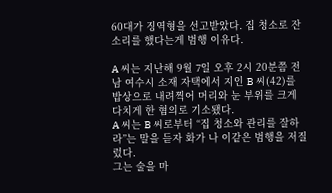60대가 징역형을 선고받았다. 집 청소로 잔소리를 했다는게 범행 이유다.

A 씨는 지난해 9월 7일 오후 2시 20분쯤 전남 여수시 소재 자택에서 지인 B 씨(42)를 밥상으로 내려찍어 머리와 눈 부위를 크게 다치게 한 혐의로 기소됐다.
A 씨는 B 씨로부터 “집 청소와 관리를 잘하라”는 말을 듣자 화가 나 이같은 범행을 저질렀다.
그는 술을 마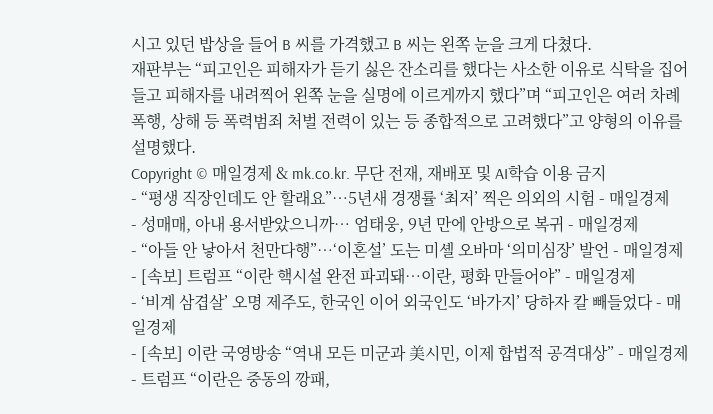시고 있던 밥상을 들어 B 씨를 가격했고 B 씨는 왼쪽 눈을 크게 다쳤다.
재판부는 “피고인은 피해자가 듣기 싫은 잔소리를 했다는 사소한 이유로 식탁을 집어 들고 피해자를 내려찍어 왼쪽 눈을 실명에 이르게까지 했다”며 “피고인은 여러 차례 폭행, 상해 등 폭력범죄 처벌 전력이 있는 등 종합적으로 고려했다”고 양형의 이유를 설명했다.
Copyright © 매일경제 & mk.co.kr. 무단 전재, 재배포 및 AI학습 이용 금지
- “평생 직장인데도 안 할래요”…5년새 경쟁률 ‘최저’ 찍은 의외의 시험 - 매일경제
- 성매매, 아내 용서받았으니까… 엄태웅, 9년 만에 안방으로 복귀 - 매일경제
- “아들 안 낳아서 천만다행”…‘이혼설’ 도는 미셸 오바마 ‘의미심장’ 발언 - 매일경제
- [속보] 트럼프 “이란 핵시설 완전 파괴돼…이란, 평화 만들어야” - 매일경제
- ‘비계 삼겹살’ 오명 제주도, 한국인 이어 외국인도 ‘바가지’ 당하자 칼 빼들었다 - 매일경제
- [속보] 이란 국영방송 “역내 모든 미군과 美시민, 이제 합법적 공격대상” - 매일경제
- 트럼프 “이란은 중동의 깡패,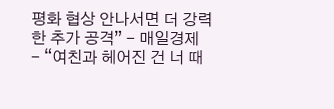평화 협상 안나서면 더 강력한 추가 공격” - 매일경제
- “여친과 헤어진 건 너 때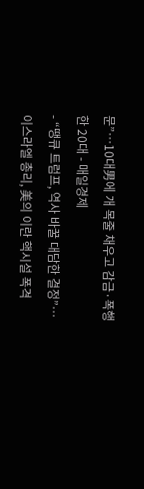문”…10대男에 개 목줄 채우고 감금·폭행한 20대 - 매일경제
- “땡큐 트럼프, 역사 바꿀 대담한 결정”…이스라엘 총리, 美의 이란 핵시설 폭격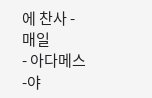에 찬사 - 매일
- 아다메스-야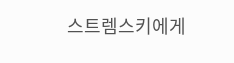스트렘스키에게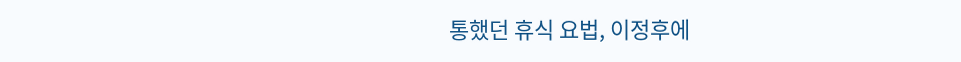통했던 휴식 요법, 이정후에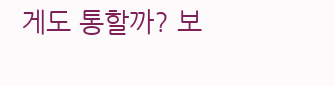게도 통할까? 보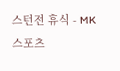스턴전 휴식 - MK스포츠